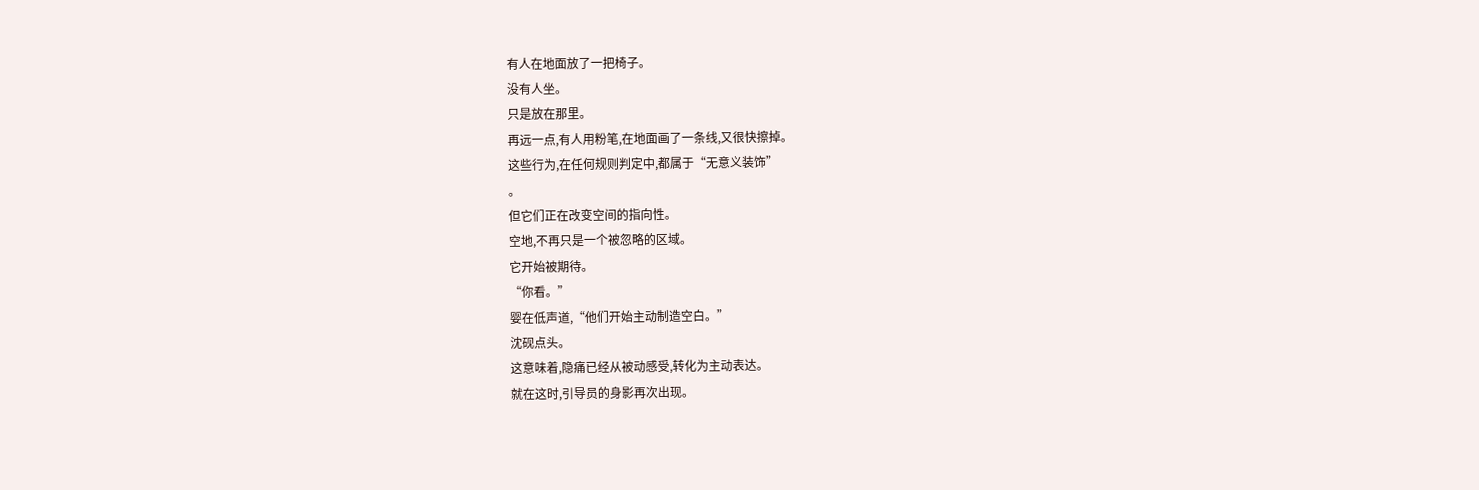有人在地面放了一把椅子。
没有人坐。
只是放在那里。
再远一点,有人用粉笔,在地面画了一条线,又很快擦掉。
这些行为,在任何规则判定中,都属于“无意义装饰”
。
但它们正在改变空间的指向性。
空地,不再只是一个被忽略的区域。
它开始被期待。
“你看。”
婴在低声道,“他们开始主动制造空白。”
沈砚点头。
这意味着,隐痛已经从被动感受,转化为主动表达。
就在这时,引导员的身影再次出现。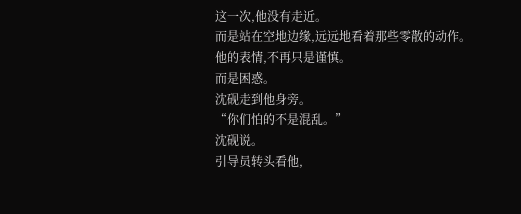这一次,他没有走近。
而是站在空地边缘,远远地看着那些零散的动作。
他的表情,不再只是谨慎。
而是困惑。
沈砚走到他身旁。
“你们怕的不是混乱。”
沈砚说。
引导员转头看他,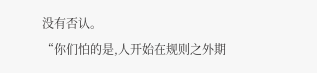没有否认。
“你们怕的是,人开始在规则之外期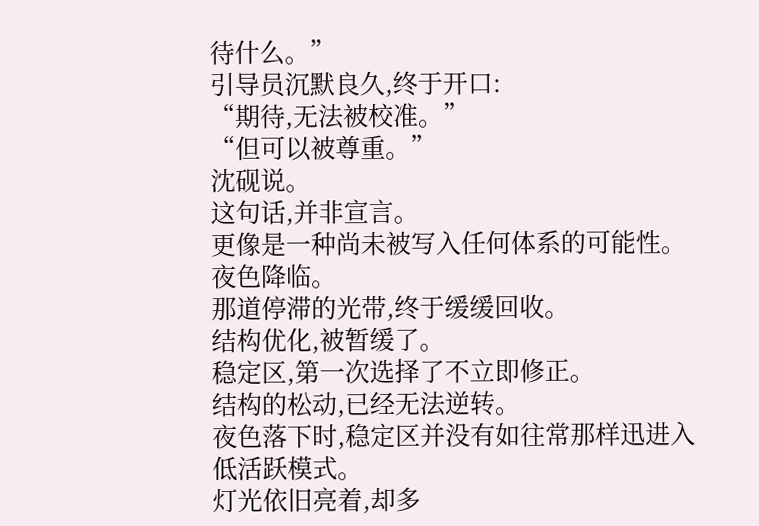待什么。”
引导员沉默良久,终于开口:
“期待,无法被校准。”
“但可以被尊重。”
沈砚说。
这句话,并非宣言。
更像是一种尚未被写入任何体系的可能性。
夜色降临。
那道停滞的光带,终于缓缓回收。
结构优化,被暂缓了。
稳定区,第一次选择了不立即修正。
结构的松动,已经无法逆转。
夜色落下时,稳定区并没有如往常那样迅进入低活跃模式。
灯光依旧亮着,却多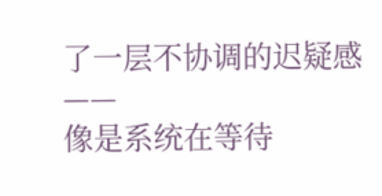了一层不协调的迟疑感——
像是系统在等待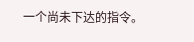一个尚未下达的指令。